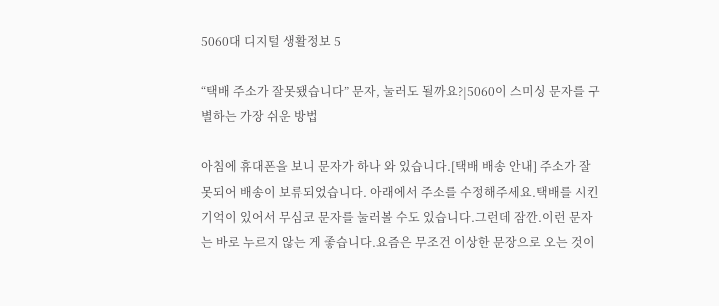5060대 디지털 생활정보 5

“택배 주소가 잘못됐습니다” 문자, 눌러도 될까요?|5060이 스미싱 문자를 구별하는 가장 쉬운 방법

아침에 휴대폰을 보니 문자가 하나 와 있습니다.[택배 배송 안내] 주소가 잘못되어 배송이 보류되었습니다. 아래에서 주소를 수정해주세요.택배를 시킨 기억이 있어서 무심코 문자를 눌러볼 수도 있습니다.그런데 잠깐.이런 문자는 바로 누르지 않는 게 좋습니다.요즘은 무조건 이상한 문장으로 오는 것이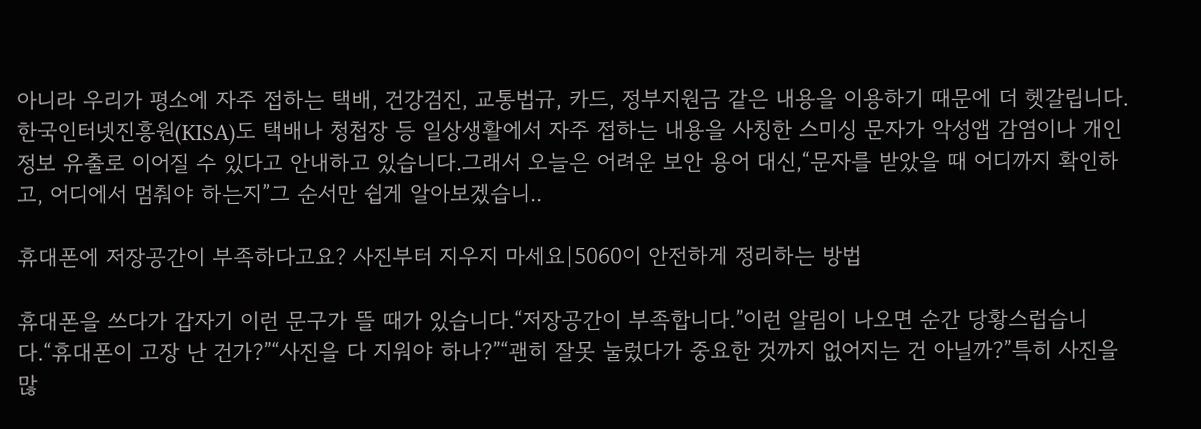아니라 우리가 평소에 자주 접하는 택배, 건강검진, 교통법규, 카드, 정부지원금 같은 내용을 이용하기 때문에 더 헷갈립니다.한국인터넷진흥원(KISA)도 택배나 청첩장 등 일상생활에서 자주 접하는 내용을 사칭한 스미싱 문자가 악성앱 감염이나 개인정보 유출로 이어질 수 있다고 안내하고 있습니다.그래서 오늘은 어려운 보안 용어 대신,“문자를 받았을 때 어디까지 확인하고, 어디에서 멈춰야 하는지”그 순서만 쉽게 알아보겠습니..

휴대폰에 저장공간이 부족하다고요? 사진부터 지우지 마세요|5060이 안전하게 정리하는 방법

휴대폰을 쓰다가 갑자기 이런 문구가 뜰 때가 있습니다.“저장공간이 부족합니다.”이런 알림이 나오면 순간 당황스럽습니다.“휴대폰이 고장 난 건가?”“사진을 다 지워야 하나?”“괜히 잘못 눌렀다가 중요한 것까지 없어지는 건 아닐까?”특히 사진을 많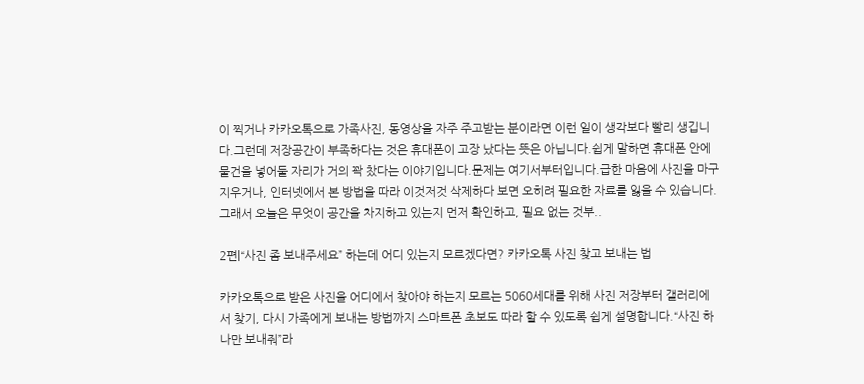이 찍거나 카카오톡으로 가족사진, 동영상을 자주 주고받는 분이라면 이런 일이 생각보다 빨리 생깁니다.그런데 저장공간이 부족하다는 것은 휴대폰이 고장 났다는 뜻은 아닙니다.쉽게 말하면 휴대폰 안에 물건을 넣어둘 자리가 거의 꽉 찼다는 이야기입니다.문제는 여기서부터입니다.급한 마음에 사진을 마구 지우거나, 인터넷에서 본 방법을 따라 이것저것 삭제하다 보면 오히려 필요한 자료를 잃을 수 있습니다.그래서 오늘은 무엇이 공간을 차지하고 있는지 먼저 확인하고, 필요 없는 것부..

2편|“사진 좀 보내주세요” 하는데 어디 있는지 모르겠다면? 카카오톡 사진 찾고 보내는 법

카카오톡으로 받은 사진을 어디에서 찾아야 하는지 모르는 5060세대를 위해 사진 저장부터 갤러리에서 찾기, 다시 가족에게 보내는 방법까지 스마트폰 초보도 따라 할 수 있도록 쉽게 설명합니다.“사진 하나만 보내줘”라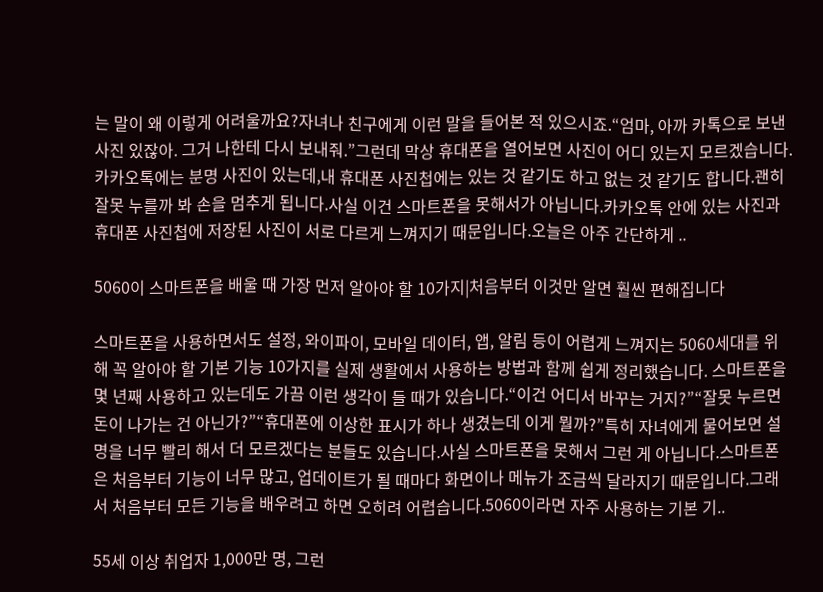는 말이 왜 이렇게 어려울까요?자녀나 친구에게 이런 말을 들어본 적 있으시죠.“엄마, 아까 카톡으로 보낸 사진 있잖아. 그거 나한테 다시 보내줘.”그런데 막상 휴대폰을 열어보면 사진이 어디 있는지 모르겠습니다.카카오톡에는 분명 사진이 있는데,내 휴대폰 사진첩에는 있는 것 같기도 하고 없는 것 같기도 합니다.괜히 잘못 누를까 봐 손을 멈추게 됩니다.사실 이건 스마트폰을 못해서가 아닙니다.카카오톡 안에 있는 사진과 휴대폰 사진첩에 저장된 사진이 서로 다르게 느껴지기 때문입니다.오늘은 아주 간단하게 ..

5060이 스마트폰을 배울 때 가장 먼저 알아야 할 10가지|처음부터 이것만 알면 훨씬 편해집니다

스마트폰을 사용하면서도 설정, 와이파이, 모바일 데이터, 앱, 알림 등이 어렵게 느껴지는 5060세대를 위해 꼭 알아야 할 기본 기능 10가지를 실제 생활에서 사용하는 방법과 함께 쉽게 정리했습니다. 스마트폰을 몇 년째 사용하고 있는데도 가끔 이런 생각이 들 때가 있습니다.“이건 어디서 바꾸는 거지?”“잘못 누르면 돈이 나가는 건 아닌가?”“휴대폰에 이상한 표시가 하나 생겼는데 이게 뭘까?”특히 자녀에게 물어보면 설명을 너무 빨리 해서 더 모르겠다는 분들도 있습니다.사실 스마트폰을 못해서 그런 게 아닙니다.스마트폰은 처음부터 기능이 너무 많고, 업데이트가 될 때마다 화면이나 메뉴가 조금씩 달라지기 때문입니다.그래서 처음부터 모든 기능을 배우려고 하면 오히려 어렵습니다.5060이라면 자주 사용하는 기본 기..

55세 이상 취업자 1,000만 명, 그런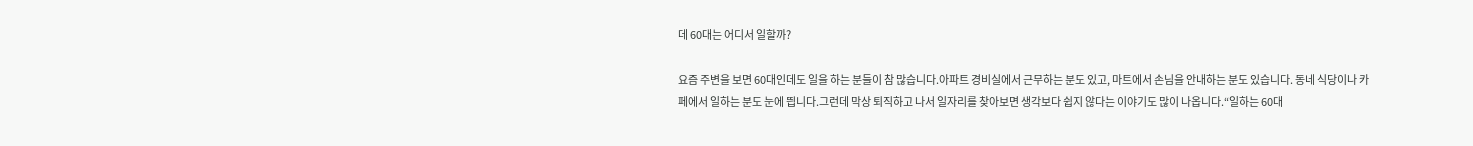데 60대는 어디서 일할까?

요즘 주변을 보면 60대인데도 일을 하는 분들이 참 많습니다.아파트 경비실에서 근무하는 분도 있고, 마트에서 손님을 안내하는 분도 있습니다. 동네 식당이나 카페에서 일하는 분도 눈에 띕니다.그런데 막상 퇴직하고 나서 일자리를 찾아보면 생각보다 쉽지 않다는 이야기도 많이 나옵니다.“일하는 60대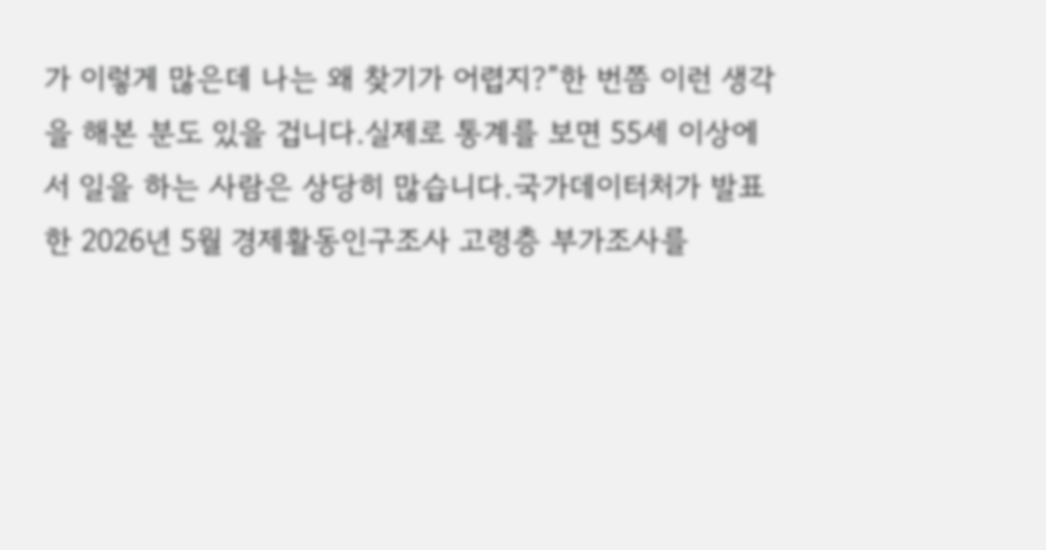가 이렇게 많은데 나는 왜 찾기가 어렵지?”한 번쯤 이런 생각을 해본 분도 있을 겁니다.실제로 통계를 보면 55세 이상에서 일을 하는 사람은 상당히 많습니다.국가데이터처가 발표한 2026년 5월 경제활동인구조사 고령층 부가조사를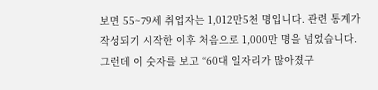보면 55~79세 취업자는 1,012만5천 명입니다. 관련 통계가 작성되기 시작한 이후 처음으로 1,000만 명을 넘었습니다.그런데 이 숫자를 보고 “60대 일자리가 많아졌구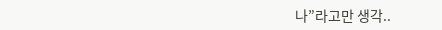나”라고만 생각..